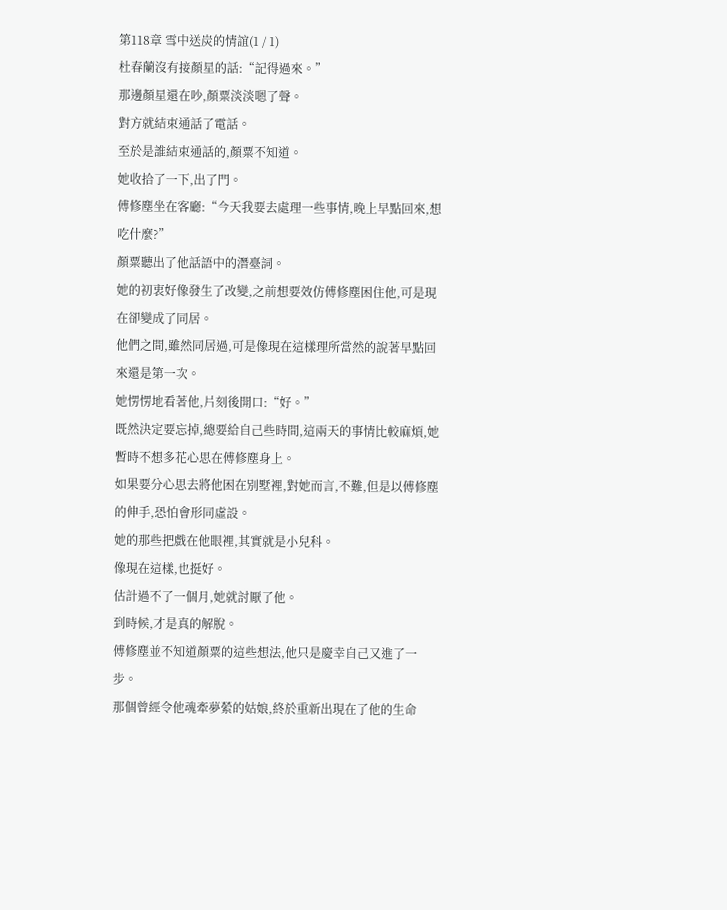第118章 雪中送炭的情誼(1 / 1)
杜春蘭沒有接顏星的話:“記得過來。”
那邊顏星還在吵,顏粟淡淡嗯了聲。
對方就結束通話了電話。
至於是誰結束通話的,顏粟不知道。
她收拾了一下,出了門。
傅修塵坐在客廳:“今天我要去處理一些事情,晚上早點回來,想吃什麼?”
顏粟聽出了他話語中的潛臺詞。
她的初衷好像發生了改變,之前想要效仿傅修塵困住他,可是現在卻變成了同居。
他們之間,雖然同居過,可是像現在這樣理所當然的說著早點回來還是第一次。
她愣愣地看著他,片刻後開口:“好。”
既然決定要忘掉,總要給自己些時間,這兩天的事情比較麻煩,她暫時不想多花心思在傅修塵身上。
如果要分心思去將他困在別墅裡,對她而言,不難,但是以傅修塵的伸手,恐怕會形同虛設。
她的那些把戲在他眼裡,其實就是小兒科。
像現在這樣,也挺好。
估計過不了一個月,她就討厭了他。
到時候,才是真的解脫。
傅修塵並不知道顏粟的這些想法,他只是慶幸自己又進了一步。
那個曾經令他魂牽夢縈的姑娘,終於重新出現在了他的生命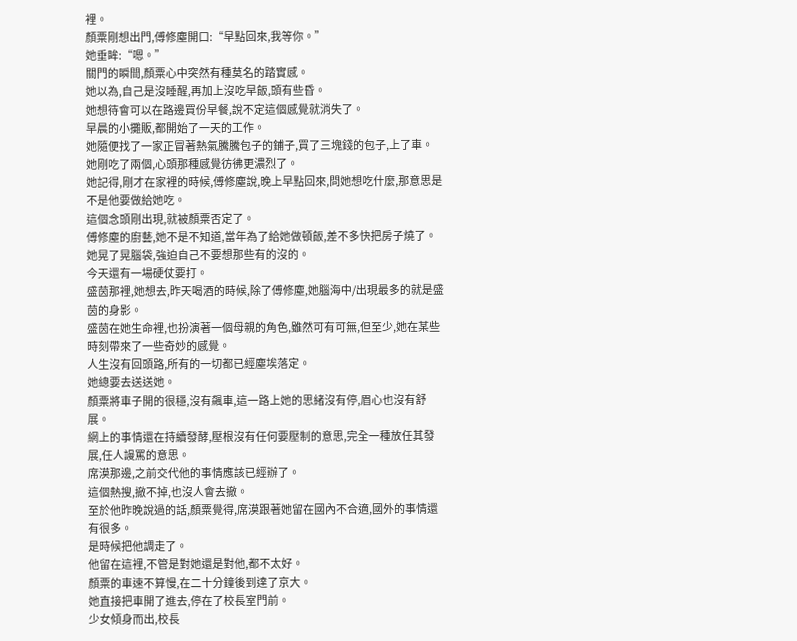裡。
顏粟剛想出門,傅修塵開口:“早點回來,我等你。”
她垂眸:“嗯。”
關門的瞬間,顏粟心中突然有種莫名的踏實感。
她以為,自己是沒睡醒,再加上沒吃早飯,頭有些昏。
她想待會可以在路邊買份早餐,說不定這個感覺就消失了。
早晨的小攤販,都開始了一天的工作。
她隨便找了一家正冒著熱氣騰騰包子的鋪子,買了三塊錢的包子,上了車。
她剛吃了兩個,心頭那種感覺彷彿更濃烈了。
她記得,剛才在家裡的時候,傅修塵說,晚上早點回來,問她想吃什麼,那意思是不是他要做給她吃。
這個念頭剛出現,就被顏粟否定了。
傅修塵的廚藝,她不是不知道,當年為了給她做頓飯,差不多快把房子燒了。
她晃了晃腦袋,強迫自己不要想那些有的沒的。
今天還有一場硬仗要打。
盛茵那裡,她想去,昨天喝酒的時候,除了傅修塵,她腦海中/出現最多的就是盛茵的身影。
盛茵在她生命裡,也扮演著一個母親的角色,雖然可有可無,但至少,她在某些時刻帶來了一些奇妙的感覺。
人生沒有回頭路,所有的一切都已經塵埃落定。
她總要去送送她。
顏粟將車子開的很穩,沒有飆車,這一路上她的思緒沒有停,眉心也沒有舒展。
網上的事情還在持續發酵,壓根沒有任何要壓制的意思,完全一種放任其發展,任人謾罵的意思。
席漠那邊,之前交代他的事情應該已經辦了。
這個熱搜,撤不掉,也沒人會去撤。
至於他昨晚說過的話,顏粟覺得,席漠跟著她留在國內不合適,國外的事情還有很多。
是時候把他調走了。
他留在這裡,不管是對她還是對他,都不太好。
顏粟的車速不算慢,在二十分鐘後到達了京大。
她直接把車開了進去,停在了校長室門前。
少女傾身而出,校長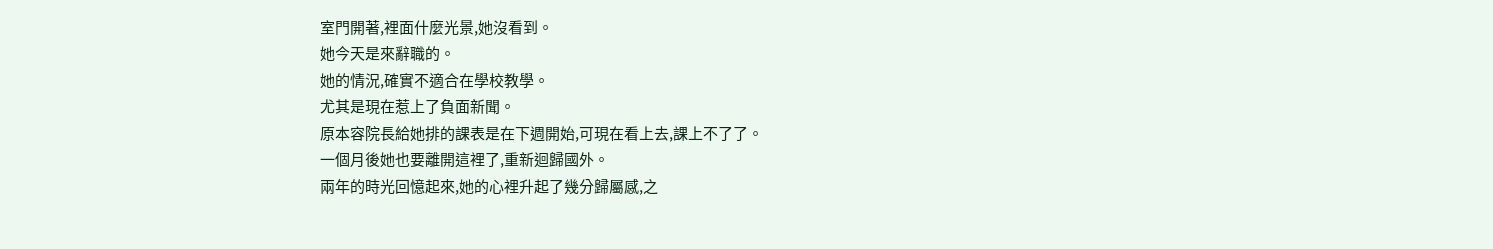室門開著,裡面什麼光景,她沒看到。
她今天是來辭職的。
她的情況,確實不適合在學校教學。
尤其是現在惹上了負面新聞。
原本容院長給她排的課表是在下週開始,可現在看上去,課上不了了。
一個月後她也要離開這裡了,重新迴歸國外。
兩年的時光回憶起來,她的心裡升起了幾分歸屬感,之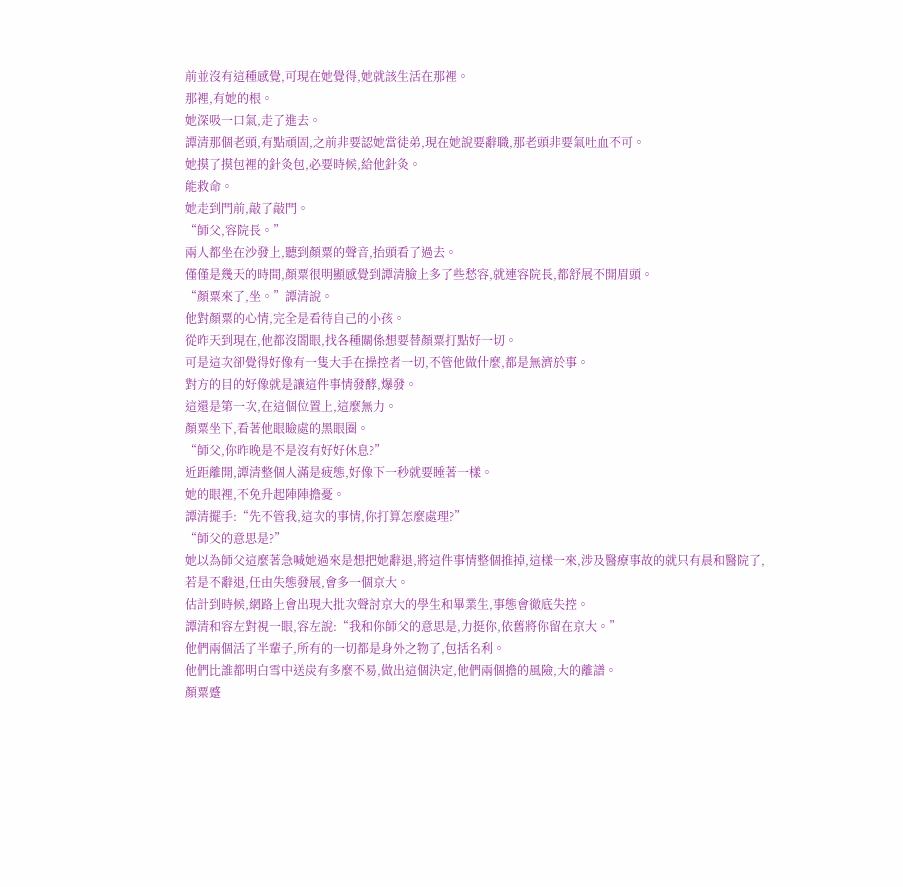前並沒有這種感覺,可現在她覺得,她就該生活在那裡。
那裡,有她的根。
她深吸一口氣,走了進去。
譚清那個老頭,有點頑固,之前非要認她當徒弟,現在她說要辭職,那老頭非要氣吐血不可。
她摸了摸包裡的針灸包,必要時候,給他針灸。
能救命。
她走到門前,敲了敲門。
“師父,容院長。”
兩人都坐在沙發上,聽到顏粟的聲音,抬頭看了過去。
僅僅是幾天的時間,顏粟很明顯感覺到譚清臉上多了些愁容,就連容院長,都舒展不開眉頭。
“顏粟來了,坐。”譚清說。
他對顏粟的心情,完全是看待自己的小孩。
從昨天到現在,他都沒閤眼,找各種關係想要替顏粟打點好一切。
可是這次卻覺得好像有一隻大手在操控者一切,不管他做什麼,都是無濟於事。
對方的目的好像就是讓這件事情發酵,爆發。
這還是第一次,在這個位置上,這麼無力。
顏粟坐下,看著他眼瞼處的黑眼圈。
“師父,你昨晚是不是沒有好好休息?”
近距離開,譚清整個人滿是疲態,好像下一秒就要睡著一樣。
她的眼裡,不免升起陣陣擔憂。
譚清擺手:“先不管我,這次的事情,你打算怎麼處理?”
“師父的意思是?”
她以為師父這麼著急喊她過來是想把她辭退,將這件事情整個推掉,這樣一來,涉及醫療事故的就只有晨和醫院了,若是不辭退,任由失態發展,會多一個京大。
估計到時候,網路上會出現大批次聲討京大的學生和畢業生,事態會徹底失控。
譚清和容左對視一眼,容左說:“我和你師父的意思是,力挺你,依舊將你留在京大。”
他們兩個活了半輩子,所有的一切都是身外之物了,包括名利。
他們比誰都明白雪中送炭有多麼不易,做出這個決定,他們兩個擔的風險,大的離譜。
顏粟蹙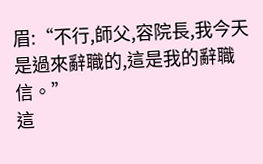眉:“不行,師父,容院長,我今天是過來辭職的,這是我的辭職信。”
這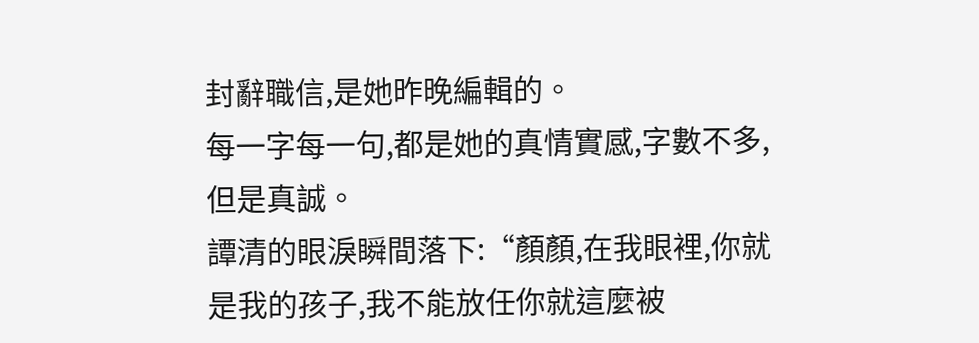封辭職信,是她昨晚編輯的。
每一字每一句,都是她的真情實感,字數不多,但是真誠。
譚清的眼淚瞬間落下:“顏顏,在我眼裡,你就是我的孩子,我不能放任你就這麼被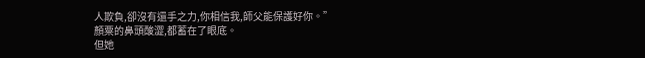人欺負,卻沒有還手之力,你相信我,師父能保護好你。”
顏粟的鼻頭酸澀,都蓄在了眼底。
但她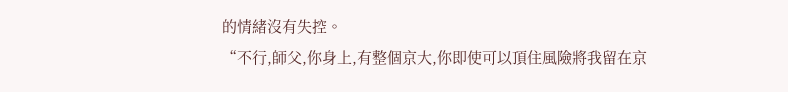的情緒沒有失控。
“不行,師父,你身上,有整個京大,你即使可以頂住風險將我留在京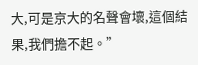大,可是京大的名聲會壞,這個結果,我們擔不起。”